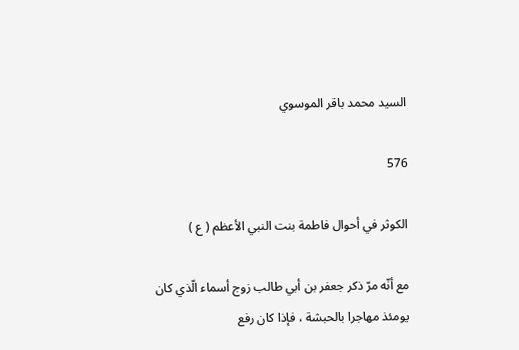السيد محمد باقر الموسوي

576

الكوثر في أحوال فاطمة بنت النبي الأعظم ( ع )

مع أنّه مرّ ذكر جعفر بن أبي طالب زوج أسماء الّذي كان يومئذ مهاجرا بالحبشة ، فإذا كان رفع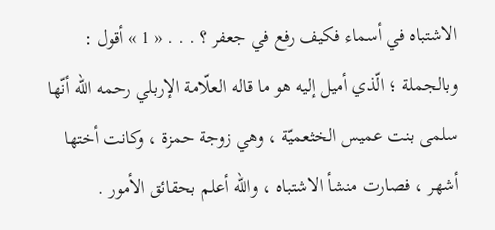الاشتباه في أسماء فكيف رفع في جعفر ؟ . . . « 1 » أقول : وبالجملة ؛ الّذي أميل إليه هو ما قاله العلّامة الإربلي رحمه اللّه أنّها سلمى بنت عميس الخثعميّة ، وهي زوجة حمزة ، وكانت أختها أشهر ، فصارت منشأ الاشتباه ، واللّه أعلم بحقائق الأمور .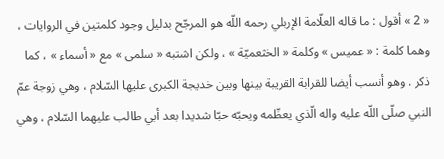« 2 » أقول : ما قاله العلّامة الإربلي رحمه اللّه هو المرجّح بدليل وجود كلمتين في الروايات ، وهما كلمة : « عميس » وكلمة « الخثعميّة » ، ولكن اشتبه « سلمى » مع « أسماء » ، كما ذكر . وهو أنسب أيضا للقرابة القريبة بينها وبين خديجة الكبرى عليها السّلام ، وهي زوجة عمّ النبي صلّى اللّه عليه واله الّذي يعظّمه ويحبّه حبّا شديدا بعد أبي طالب عليهما السّلام ، وهي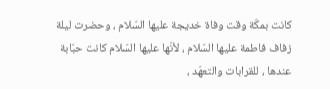كانت بمكّة وقت وفاة خديجة عليها السّلام ، وحضرت ليلة زفاف فاطمة عليها السّلام ، لأنّها عليها السّلام كانت حبّابة عندها ، للقرابات والتعهّد ،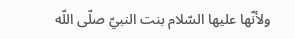ولأنّها عليها السّلام بنت النبيّ صلّى اللّه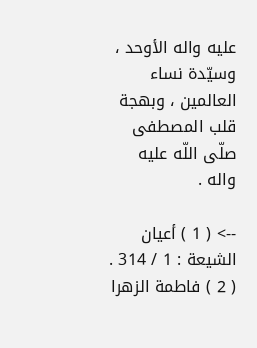عليه واله الأوحد ، وسيّدة نساء العالمين ، وبهجة قلب المصطفى صلّى اللّه عليه واله .

--> ( 1 ) أعيان الشيعة : 1 / 314 . ( 2 ) فاطمة الزهرا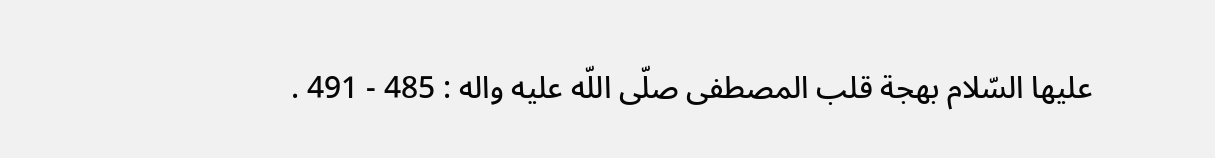عليها السّلام بهجة قلب المصطفى صلّى اللّه عليه واله : 485 - 491 .